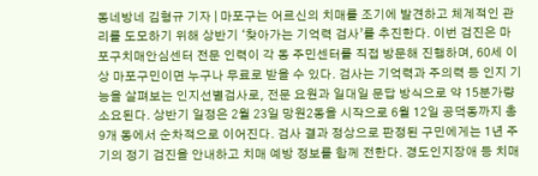동네방네 김형규 기자 | 마포구는 어르신의 치매를 조기에 발견하고 체계적인 관리를 도모하기 위해 상반기 ‘찾아가는 기억력 검사’를 추진한다. 이번 검진은 마포구치매안심센터 전문 인력이 각 동 주민센터를 직접 방문해 진행하며, 60세 이상 마포구민이면 누구나 무료로 받을 수 있다. 검사는 기억력과 주의력 등 인지 기능을 살펴보는 인지선별검사로, 전문 요원과 일대일 문답 방식으로 약 15분가량 소요된다. 상반기 일정은 2월 23일 망원2동을 시작으로 6월 12일 공덕동까지 총 9개 동에서 순차적으로 이어진다. 검사 결과 정상으로 판정된 구민에게는 1년 주기의 정기 검진을 안내하고 치매 예방 정보를 함께 전한다. 경도인지장애 등 치매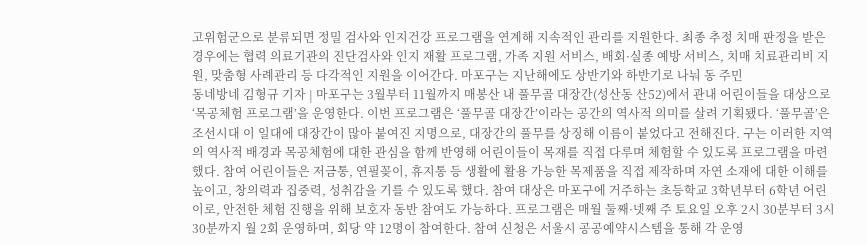고위험군으로 분류되면 정밀 검사와 인지건강 프로그램을 연계해 지속적인 관리를 지원한다. 최종 추정 치매 판정을 받은 경우에는 협력 의료기관의 진단검사와 인지 재활 프로그램, 가족 지원 서비스, 배회·실종 예방 서비스, 치매 치료관리비 지원, 맞춤형 사례관리 등 다각적인 지원을 이어간다. 마포구는 지난해에도 상반기와 하반기로 나눠 동 주민
동네방네 김형규 기자 | 마포구는 3월부터 11월까지 매봉산 내 풀무골 대장간(성산동 산52)에서 관내 어린이들을 대상으로 ‘목공체험 프로그램’을 운영한다. 이번 프로그램은 ‘풀무골 대장간’이라는 공간의 역사적 의미를 살려 기획됐다. ‘풀무골’은 조선시대 이 일대에 대장간이 많아 붙여진 지명으로, 대장간의 풀무를 상징해 이름이 붙었다고 전해진다. 구는 이러한 지역의 역사적 배경과 목공체험에 대한 관심을 함께 반영해 어린이들이 목재를 직접 다루며 체험할 수 있도록 프로그램을 마련했다. 참여 어린이들은 저금통, 연필꽂이, 휴지통 등 생활에 활용 가능한 목제품을 직접 제작하며 자연 소재에 대한 이해를 높이고, 창의력과 집중력, 성취감을 기를 수 있도록 했다. 참여 대상은 마포구에 거주하는 초등학교 3학년부터 6학년 어린이로, 안전한 체험 진행을 위해 보호자 동반 참여도 가능하다. 프로그램은 매월 둘째·넷째 주 토요일 오후 2시 30분부터 3시 30분까지 월 2회 운영하며, 회당 약 12명이 참여한다. 참여 신청은 서울시 공공예약시스템을 통해 각 운영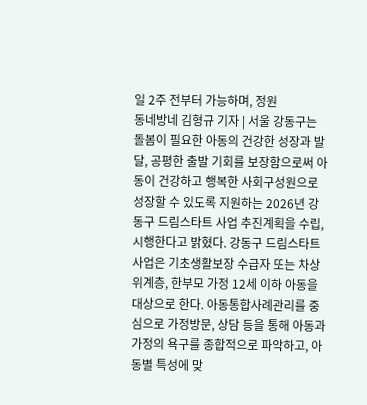일 2주 전부터 가능하며, 정원
동네방네 김형규 기자 | 서울 강동구는 돌봄이 필요한 아동의 건강한 성장과 발달, 공평한 출발 기회를 보장함으로써 아동이 건강하고 행복한 사회구성원으로 성장할 수 있도록 지원하는 2026년 강동구 드림스타트 사업 추진계획을 수립, 시행한다고 밝혔다. 강동구 드림스타트 사업은 기초생활보장 수급자 또는 차상위계층, 한부모 가정 12세 이하 아동을 대상으로 한다. 아동통합사례관리를 중심으로 가정방문, 상담 등을 통해 아동과 가정의 욕구를 종합적으로 파악하고, 아동별 특성에 맞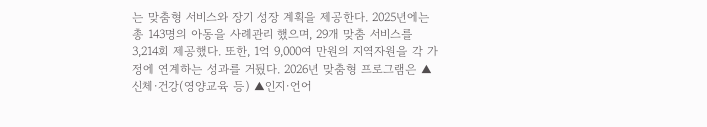는 맞춤형 서비스와 장기 성장 계획을 제공한다. 2025년에는 총 143명의 아동을 사례관리 했으며, 29개 맞춤 서비스를 3,214회 제공했다. 또한, 1억 9,000여 만원의 지역자원을 각 가정에 연계하는 성과를 거뒀다. 2026년 맞춤형 프로그램은 ▲신체·건강(영양교육 등) ▲인지·언어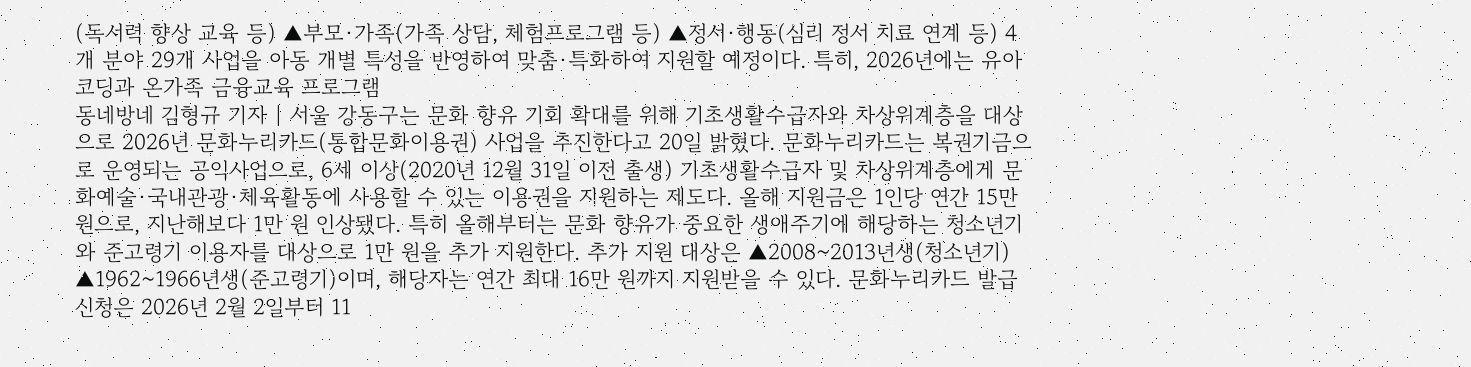(독서력 향상 교육 등) ▲부모·가족(가족 상담, 체험프로그램 등) ▲정서·행동(심리 정서 치료 연계 등) 4개 분야 29개 사업을 아동 개별 특성을 반영하여 맞춤·특화하여 지원할 예정이다. 특히, 2026년에는 유아코딩과 온가족 금융교육 프로그램
동네방네 김형규 기자 | 서울 강동구는 문화 향유 기회 확대를 위해 기초생활수급자와 차상위계층을 대상으로 2026년 문화누리카드(통합문화이용권) 사업을 추진한다고 20일 밝혔다. 문화누리카드는 복권기금으로 운영되는 공익사업으로, 6세 이상(2020년 12월 31일 이전 출생) 기초생활수급자 및 차상위계층에게 문화예술·국내관광·체육활동에 사용할 수 있는 이용권을 지원하는 제도다. 올해 지원금은 1인당 연간 15만 원으로, 지난해보다 1만 원 인상됐다. 특히 올해부터는 문화 향유가 중요한 생애주기에 해당하는 청소년기와 준고령기 이용자를 대상으로 1만 원을 추가 지원한다. 추가 지원 대상은 ▲2008~2013년생(청소년기) ▲1962~1966년생(준고령기)이며, 해당자는 연간 최대 16만 원까지 지원받을 수 있다. 문화누리카드 발급 신청은 2026년 2월 2일부터 11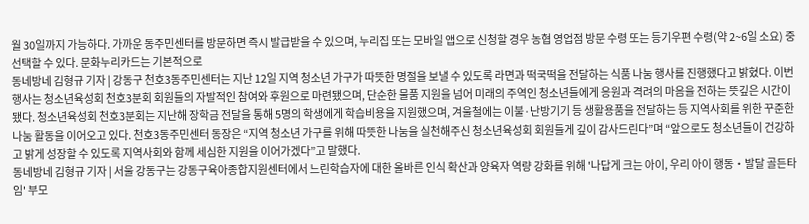월 30일까지 가능하다. 가까운 동주민센터를 방문하면 즉시 발급받을 수 있으며, 누리집 또는 모바일 앱으로 신청할 경우 농협 영업점 방문 수령 또는 등기우편 수령(약 2~6일 소요) 중 선택할 수 있다. 문화누리카드는 기본적으로
동네방네 김형규 기자 | 강동구 천호3동주민센터는 지난 12일 지역 청소년 가구가 따뜻한 명절을 보낼 수 있도록 라면과 떡국떡을 전달하는 식품 나눔 행사를 진행했다고 밝혔다. 이번 행사는 청소년육성회 천호3분회 회원들의 자발적인 참여와 후원으로 마련됐으며, 단순한 물품 지원을 넘어 미래의 주역인 청소년들에게 응원과 격려의 마음을 전하는 뜻깊은 시간이 됐다. 청소년육성회 천호3분회는 지난해 장학금 전달을 통해 5명의 학생에게 학습비용을 지원했으며, 겨울철에는 이불·난방기기 등 생활용품을 전달하는 등 지역사회를 위한 꾸준한 나눔 활동을 이어오고 있다. 천호3동주민센터 동장은 “지역 청소년 가구를 위해 따뜻한 나눔을 실천해주신 청소년육성회 회원들게 깊이 감사드린다”며 “앞으로도 청소년들이 건강하고 밝게 성장할 수 있도록 지역사회와 함께 세심한 지원을 이어가겠다”고 말했다.
동네방네 김형규 기자 | 서울 강동구는 강동구육아종합지원센터에서 느린학습자에 대한 올바른 인식 확산과 양육자 역량 강화를 위해 '나답게 크는 아이, 우리 아이 행동‧발달 골든타임' 부모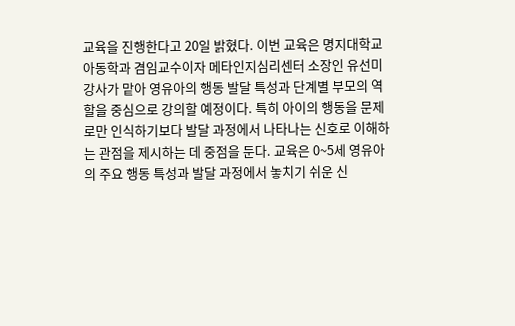교육을 진행한다고 20일 밝혔다. 이번 교육은 명지대학교 아동학과 겸임교수이자 메타인지심리센터 소장인 유선미 강사가 맡아 영유아의 행동 발달 특성과 단계별 부모의 역할을 중심으로 강의할 예정이다. 특히 아이의 행동을 문제로만 인식하기보다 발달 과정에서 나타나는 신호로 이해하는 관점을 제시하는 데 중점을 둔다. 교육은 0~5세 영유아의 주요 행동 특성과 발달 과정에서 놓치기 쉬운 신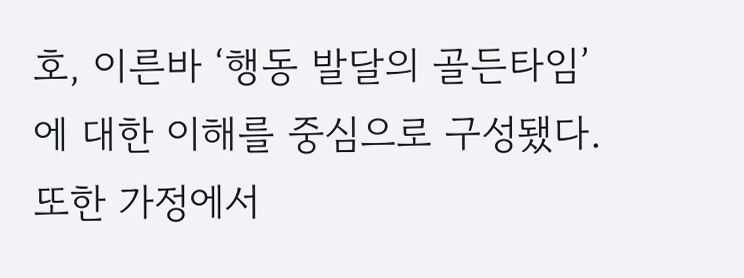호, 이른바 ‘행동 발달의 골든타임’에 대한 이해를 중심으로 구성됐다. 또한 가정에서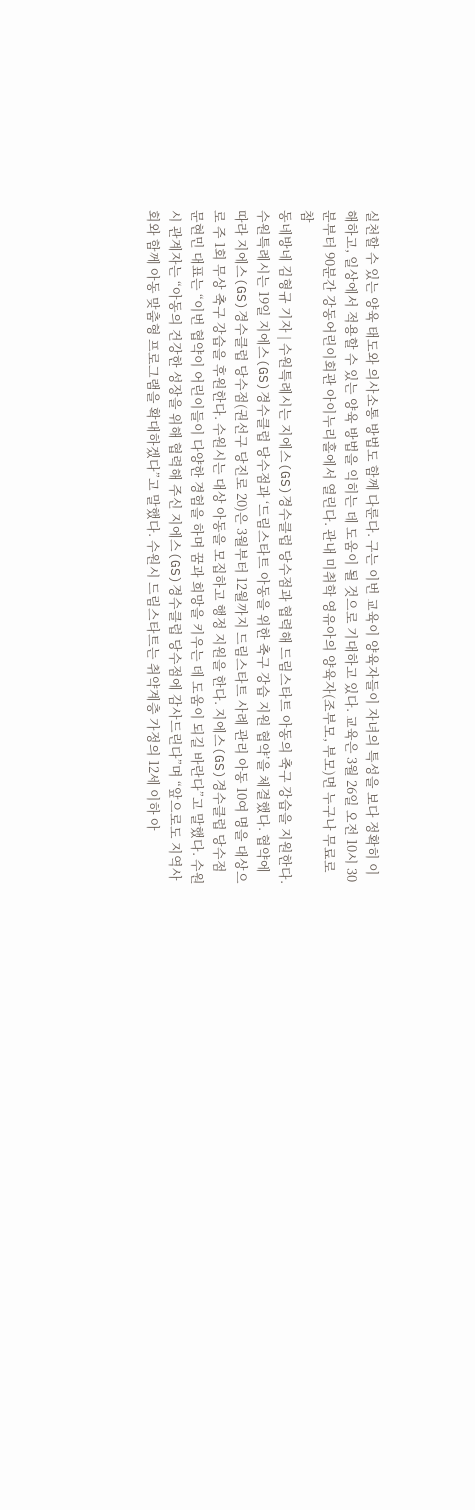실천할 수 있는 양육 태도와 의사소통 방법도 함께 다룬다. 구는 이번 교육이 양육자들이 자녀의 특성을 보다 정확히 이해하고, 일상에서 적용할 수 있는 양육 방법을 익히는 데 도움이 될 것으로 기대하고 있다. 교육은 3월 26일 오전 10시 30분부터 90분간 강동어린이회관 아이누리홀에서 열린다. 관내 미취학 영유아의 양육자(조부모, 부모)면 누구나 무료로 참
동네방네 김형규 기자 | 수원특례시는 지에스(GS)경수클럽 당수점과 협력해 드림스타트 아동의 축구 강습을 지원한다. 수원특례시는 19일 지에스(GS)경수클럽 당수점과 ‘드림스타트 아동을 위한 축구 강습 지원 협약’을 체결했다. 협약에 따라 지에스(GS)경수클럽 당수점(권선구 당진로 20)은 3월부터 12월까지 드림스타트 사례 관리 아동 10여 명을 대상으로 주 1회 무상 축구 강습을 후원한다. 수원시는 대상 아동을 모집하고 행정 지원을 한다. 지에스(GS)경수클럽 당수점 문현민 대표는 “이번 협약이 어린이들이 다양한 경험을 하며 꿈과 희망을 키우는 데 도움이 되길 바란다”고 말했다. 수원시 관계자는 “아동의 건강한 성장을 위해 협력해 주신 지에스(GS)경수클럽 당수점에 감사드린다”며 “앞으로도 지역사회와 함께 아동 맞춤형 프로그램을 확대하겠다”고 말했다. 수원시 드림스타트는 취약계층 가정의 12세 이하 아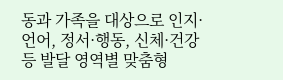동과 가족을 대상으로 인지·언어, 정서·행동, 신체·건강 등 발달 영역별 맞춤형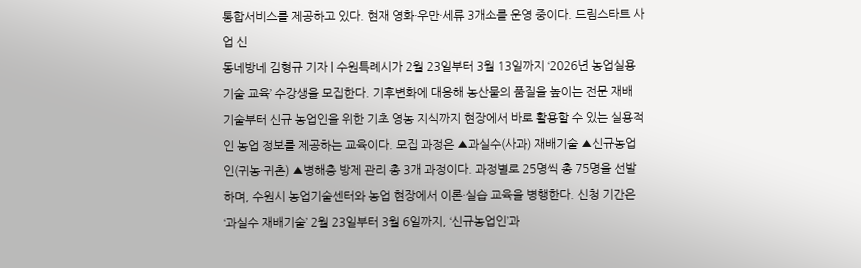통합서비스를 제공하고 있다. 현재 영화·우만·세류 3개소를 운영 중이다. 드림스타트 사업 신
동네방네 김형규 기자 | 수원특례시가 2월 23일부터 3월 13일까지 ‘2026년 농업실용기술 교육’ 수강생을 모집한다. 기후변화에 대응해 농산물의 품질을 높이는 전문 재배 기술부터 신규 농업인을 위한 기초 영농 지식까지 현장에서 바로 활용할 수 있는 실용적인 농업 정보를 제공하는 교육이다. 모집 과정은 ▲과실수(사과) 재배기술 ▲신규농업인(귀농·귀촌) ▲병해충 방제 관리 총 3개 과정이다. 과정별로 25명씩 총 75명을 선발하며, 수원시 농업기술센터와 농업 현장에서 이론·실습 교육을 병행한다. 신청 기간은 ‘과실수 재배기술’ 2월 23일부터 3월 6일까지, ‘신규농업인’과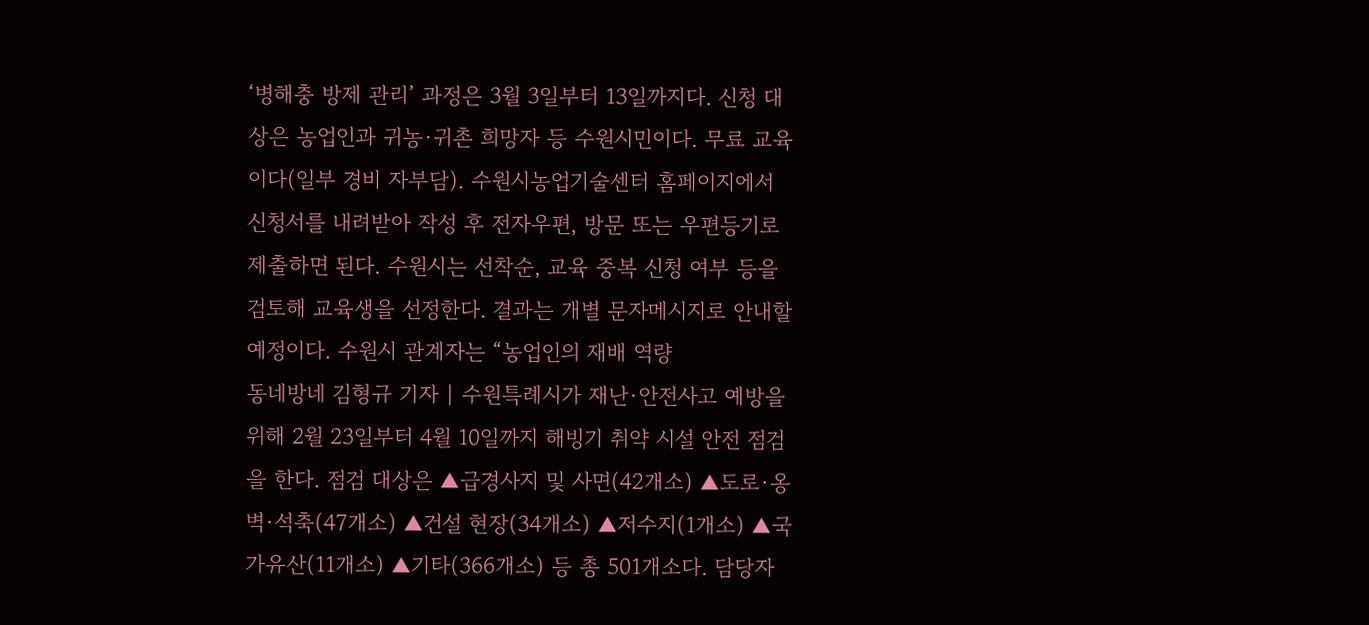‘병해충 방제 관리’ 과정은 3월 3일부터 13일까지다. 신청 대상은 농업인과 귀농·귀촌 희망자 등 수원시민이다. 무료 교육이다(일부 경비 자부담). 수원시농업기술센터 홈페이지에서 신청서를 내려받아 작성 후 전자우편, 방문 또는 우편등기로 제출하면 된다. 수원시는 선착순, 교육 중복 신청 여부 등을 검토해 교육생을 선정한다. 결과는 개별 문자메시지로 안내할 예정이다. 수원시 관계자는 “농업인의 재배 역량
동네방네 김형규 기자 | 수원특례시가 재난·안전사고 예방을 위해 2월 23일부터 4월 10일까지 해빙기 취약 시설 안전 점검을 한다. 점검 대상은 ▲급경사지 및 사면(42개소) ▲도로·옹벽·석축(47개소) ▲건설 현장(34개소) ▲저수지(1개소) ▲국가유산(11개소) ▲기타(366개소) 등 총 501개소다. 담당자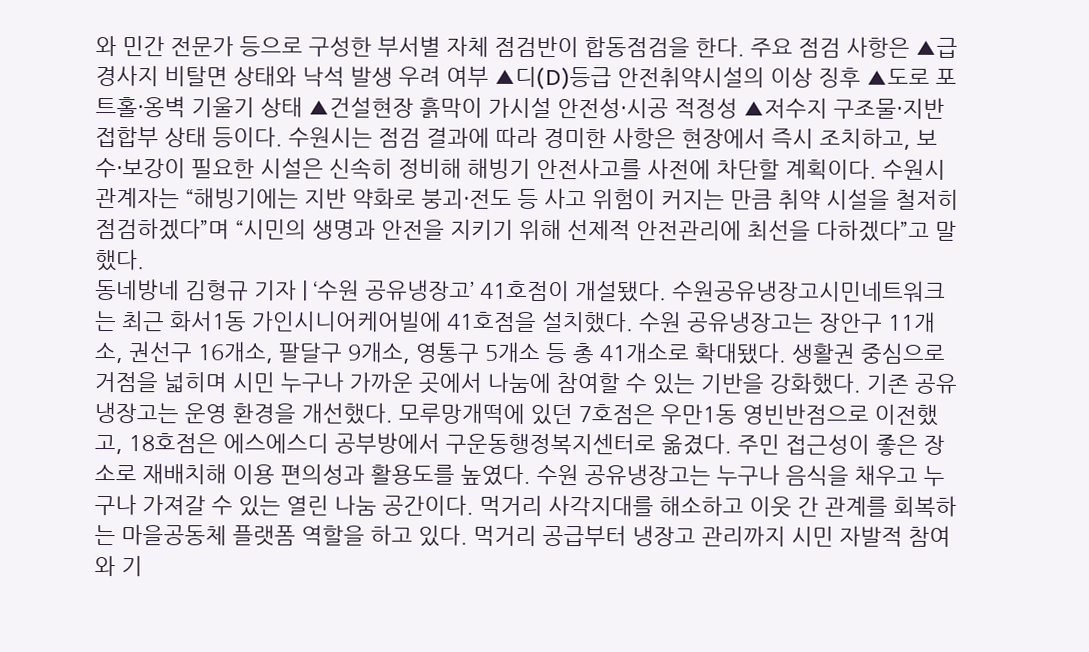와 민간 전문가 등으로 구성한 부서별 자체 점검반이 합동점검을 한다. 주요 점검 사항은 ▲급경사지 비탈면 상태와 낙석 발생 우려 여부 ▲디(D)등급 안전취약시설의 이상 징후 ▲도로 포트홀·옹벽 기울기 상태 ▲건설현장 흙막이 가시설 안전성·시공 적정성 ▲저수지 구조물·지반 접합부 상태 등이다. 수원시는 점검 결과에 따라 경미한 사항은 현장에서 즉시 조치하고, 보수·보강이 필요한 시설은 신속히 정비해 해빙기 안전사고를 사전에 차단할 계획이다. 수원시 관계자는 “해빙기에는 지반 약화로 붕괴·전도 등 사고 위험이 커지는 만큼 취약 시설을 철저히 점검하겠다”며 “시민의 생명과 안전을 지키기 위해 선제적 안전관리에 최선을 다하겠다”고 말했다.
동네방네 김형규 기자 | ‘수원 공유냉장고’ 41호점이 개설됐다. 수원공유냉장고시민네트워크는 최근 화서1동 가인시니어케어빌에 41호점을 설치했다. 수원 공유냉장고는 장안구 11개소, 권선구 16개소, 팔달구 9개소, 영통구 5개소 등 총 41개소로 확대됐다. 생활권 중심으로 거점을 넓히며 시민 누구나 가까운 곳에서 나눔에 참여할 수 있는 기반을 강화했다. 기존 공유냉장고는 운영 환경을 개선했다. 모루망개떡에 있던 7호점은 우만1동 영빈반점으로 이전했고, 18호점은 에스에스디 공부방에서 구운동행정복지센터로 옮겼다. 주민 접근성이 좋은 장소로 재배치해 이용 편의성과 활용도를 높였다. 수원 공유냉장고는 누구나 음식을 채우고 누구나 가져갈 수 있는 열린 나눔 공간이다. 먹거리 사각지대를 해소하고 이웃 간 관계를 회복하는 마을공동체 플랫폼 역할을 하고 있다. 먹거리 공급부터 냉장고 관리까지 시민 자발적 참여와 기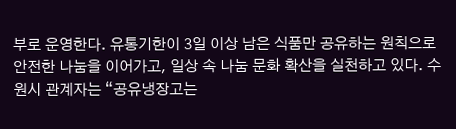부로 운영한다. 유통기한이 3일 이상 남은 식품만 공유하는 원칙으로 안전한 나눔을 이어가고, 일상 속 나눔 문화 확산을 실천하고 있다. 수원시 관계자는 “공유냉장고는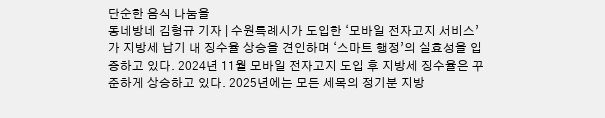단순한 음식 나눔을
동네방네 김형규 기자 | 수원특례시가 도입한 ‘모바일 전자고지 서비스’가 지방세 납기 내 징수율 상승을 견인하며 ‘스마트 행정’의 실효성을 입증하고 있다. 2024년 11월 모바일 전자고지 도입 후 지방세 징수율은 꾸준하게 상승하고 있다. 2025년에는 모든 세목의 정기분 지방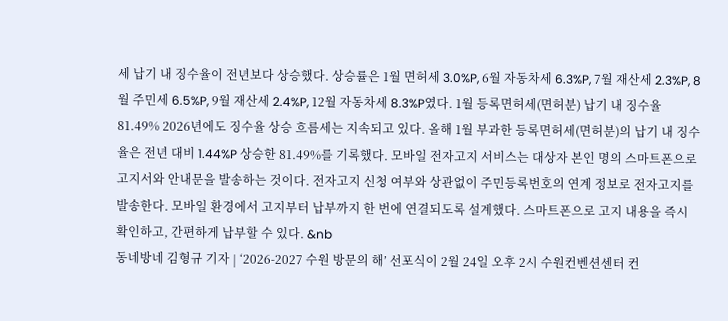세 납기 내 징수율이 전년보다 상승했다. 상승률은 1월 면허세 3.0%P, 6월 자동차세 6.3%P, 7월 재산세 2.3%P, 8월 주민세 6.5%P, 9월 재산세 2.4%P, 12월 자동차세 8.3%P였다. 1월 등록면허세(면허분) 납기 내 징수율 81.49% 2026년에도 징수율 상승 흐름세는 지속되고 있다. 올해 1월 부과한 등록면허세(면허분)의 납기 내 징수율은 전년 대비 1.44%P 상승한 81.49%를 기록했다. 모바일 전자고지 서비스는 대상자 본인 명의 스마트폰으로 고지서와 안내문을 발송하는 것이다. 전자고지 신청 여부와 상관없이 주민등록번호의 연계 정보로 전자고지를 발송한다. 모바일 환경에서 고지부터 납부까지 한 번에 연결되도록 설계했다. 스마트폰으로 고지 내용을 즉시 확인하고, 간편하게 납부할 수 있다. &nb
동네방네 김형규 기자 | ‘2026-2027 수원 방문의 해’ 선포식이 2월 24일 오후 2시 수원컨벤션센터 컨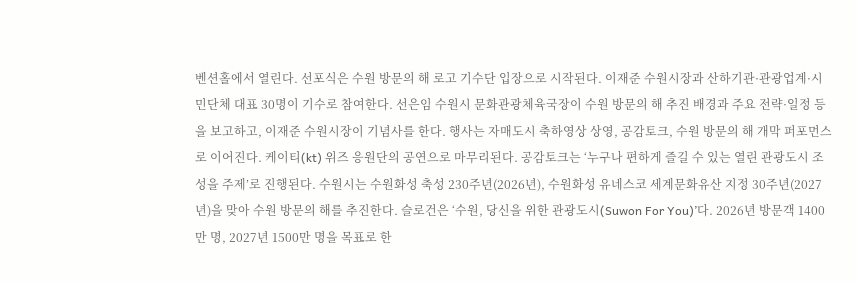벤션홀에서 열린다. 선포식은 수원 방문의 해 로고 기수단 입장으로 시작된다. 이재준 수원시장과 산하기관·관광업계·시민단체 대표 30명이 기수로 참여한다. 선은임 수원시 문화관광체육국장이 수원 방문의 해 추진 배경과 주요 전략·일정 등을 보고하고, 이재준 수원시장이 기념사를 한다. 행사는 자매도시 축하영상 상영, 공감토크, 수원 방문의 해 개막 퍼포먼스로 이어진다. 케이티(kt) 위즈 응원단의 공연으로 마무리된다. 공감토크는 ‘누구나 편하게 즐길 수 있는 열린 관광도시 조성을 주제’로 진행된다. 수원시는 수원화성 축성 230주년(2026년), 수원화성 유네스코 세계문화유산 지정 30주년(2027년)을 맞아 수원 방문의 해를 추진한다. 슬로건은 ‘수원, 당신을 위한 관광도시(Suwon For You)’다. 2026년 방문객 1400만 명, 2027년 1500만 명을 목표로 한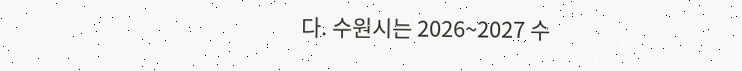다. 수원시는 2026~2027 수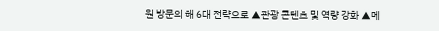원 방문의 해 6대 전략으로 ▲관광 콘텐츠 및 역량 강화 ▲메